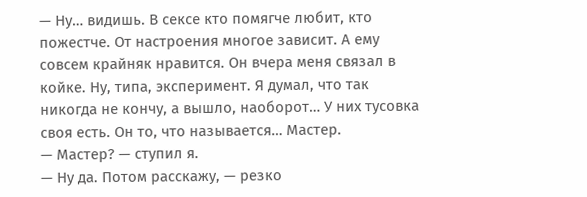— Ну… видишь. В сексе кто помягче любит, кто пожестче. От настроения многое зависит. А ему совсем крайняк нравится. Он вчера меня связал в койке. Ну, типа, эксперимент. Я думал, что так никогда не кончу, а вышло, наоборот… У них тусовка своя есть. Он то, что называется… Мастер.
— Мастер? — ступил я.
— Ну да. Потом расскажу, — резко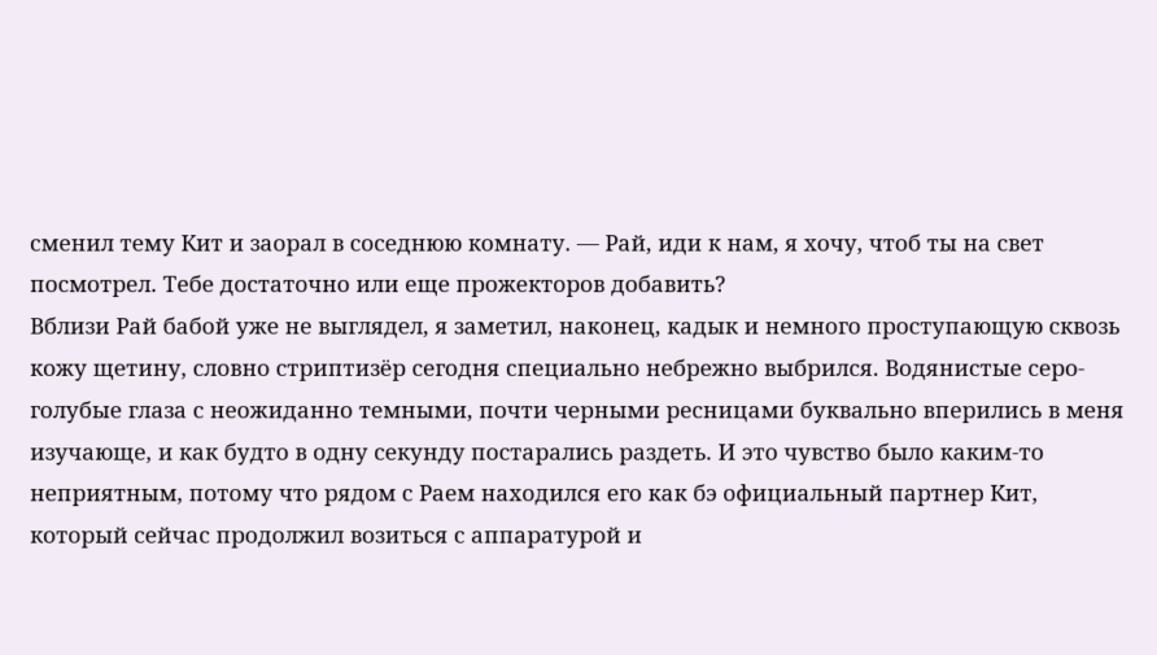сменил тему Кит и заорал в соседнюю комнату. — Рай, иди к нам, я хочу, чтоб ты на свет посмотрел. Тебе достаточно или еще прожекторов добавить?
Вблизи Рай бабой уже не выглядел, я заметил, наконец, кадык и немного проступающую сквозь кожу щетину, словно стриптизёр сегодня специально небрежно выбрился. Водянистые серо-голубые глаза с неожиданно темными, почти черными ресницами буквально вперились в меня изучающе, и как будто в одну секунду постарались раздеть. И это чувство было каким-то неприятным, потому что рядом с Раем находился его как бэ официальный партнер Кит, который сейчас продолжил возиться с аппаратурой и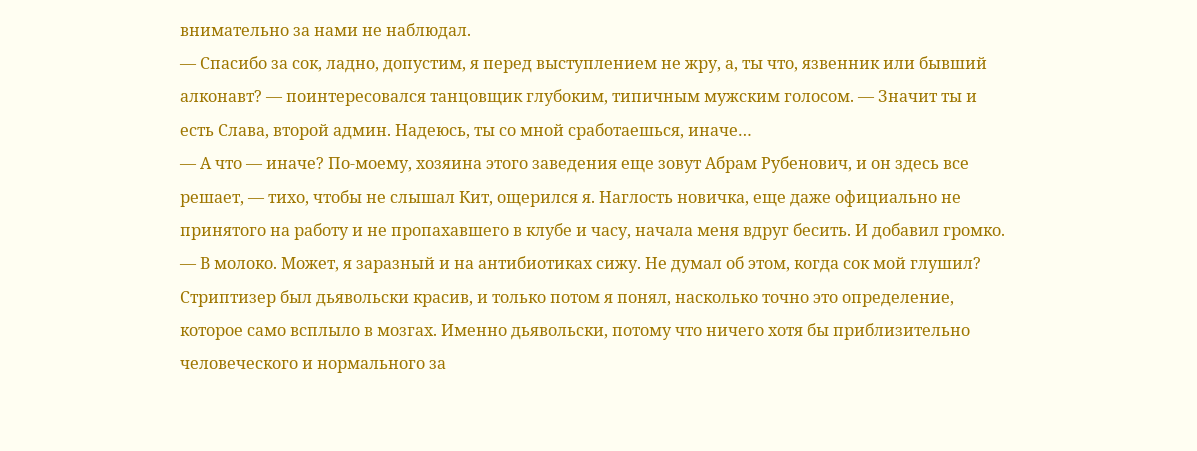внимательно за нами не наблюдал.
— Спасибо за сок, ладно, допустим, я перед выступлением не жру, а, ты что, язвенник или бывший алконавт? — поинтересовался танцовщик глубоким, типичным мужским голосом. — Значит ты и есть Слава, второй админ. Надеюсь, ты со мной сработаешься, иначе…
— А что — иначе? По-моему, хозяина этого заведения еще зовут Абрам Рубенович, и он здесь все решает, — тихо, чтобы не слышал Кит, ощерился я. Наглость новичка, еще даже официально не принятого на работу и не пропахавшего в клубе и часу, начала меня вдруг бесить. И добавил громко. — В молоко. Может, я заразный и на антибиотиках сижу. Не думал об этом, когда сок мой глушил?
Стриптизер был дьявольски красив, и только потом я понял, насколько точно это определение, которое само всплыло в мозгах. Именно дьявольски, потому что ничего хотя бы приблизительно человеческого и нормального за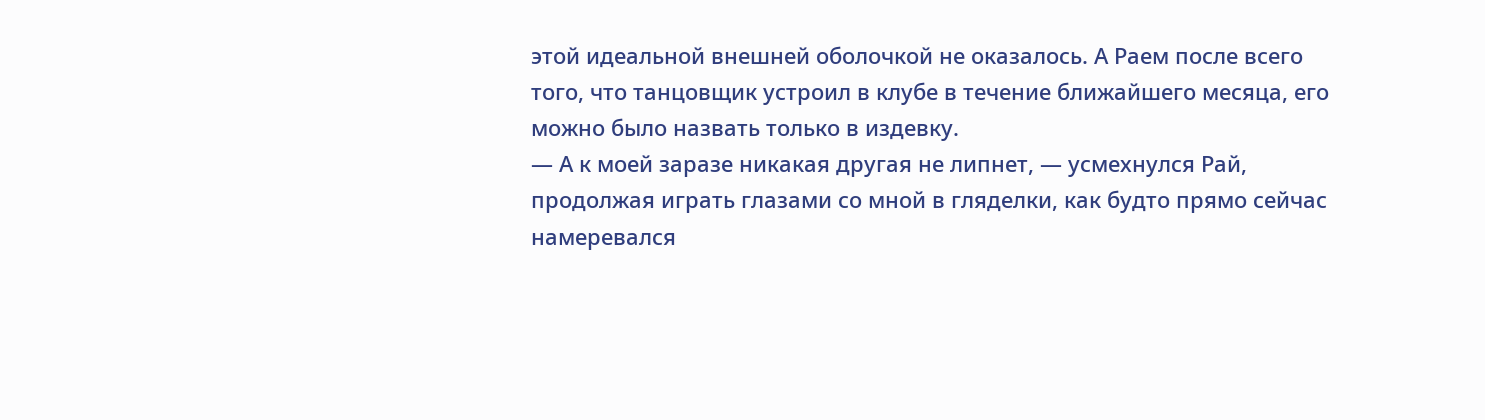этой идеальной внешней оболочкой не оказалось. А Раем после всего того, что танцовщик устроил в клубе в течение ближайшего месяца, его можно было назвать только в издевку.
— А к моей заразе никакая другая не липнет, — усмехнулся Рай, продолжая играть глазами со мной в гляделки, как будто прямо сейчас намеревался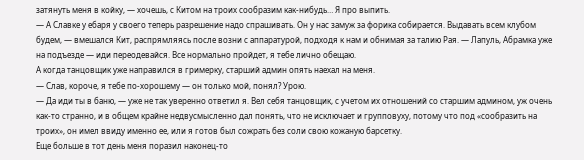затянуть меня в койку, — хочешь, с Китом на троих сообразим как-нибудь… Я про выпить.
— А Славке у ебаря у своего теперь разрешение надо спрашивать. Он у нас замуж за форика собирается. Выдавать всем клубом будем, — вмешался Кит, распрямляясь после возни с аппаратурой, подходя к нам и обнимая за талию Рая. — Лапуль, Абрамка уже на подъезде — иди переодевайся. Все нормально пройдет, я тебе лично обещаю.
А когда танцовщик уже направился в гримерку, старший админ опять наехал на меня.
— Слав, короче, я тебе по-хорошему — он только мой, понял? Урою.
— Да иди ты в баню, — уже не так уверенно ответил я. Вел себя танцовщик, с учетом их отношений со старшим админом, уж очень как-то странно, и в общем крайне недвусмысленно дал понять, что не исключает и групповуху, потому что под «сообразить на троих», он имел ввиду именно ее, или я готов был сожрать без соли свою кожаную барсетку.
Еще больше в тот день меня поразил наконец-то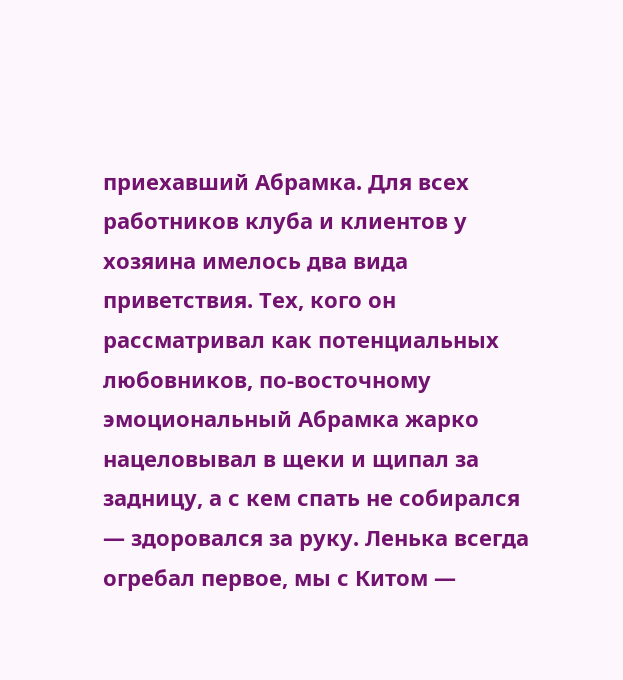приехавший Абрамка. Для всех работников клуба и клиентов у хозяина имелось два вида приветствия. Тех, кого он рассматривал как потенциальных любовников, по-восточному эмоциональный Абрамка жарко нацеловывал в щеки и щипал за задницу, а с кем спать не собирался — здоровался за руку. Ленька всегда огребал первое, мы с Китом —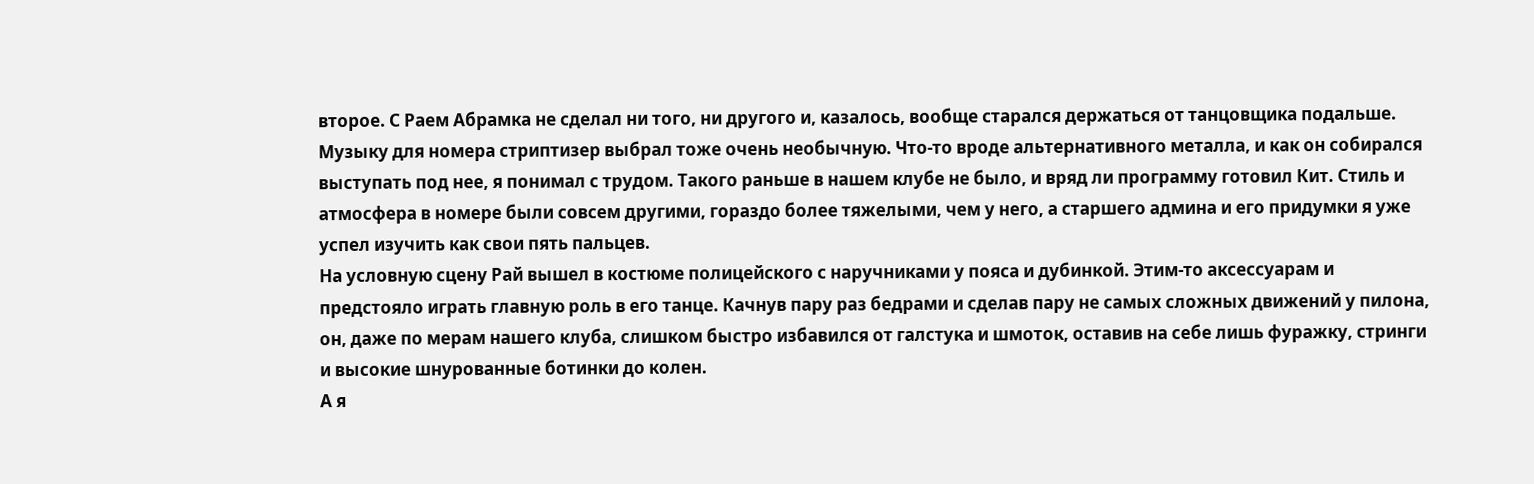второе. С Раем Абрамка не сделал ни того, ни другого и, казалось, вообще старался держаться от танцовщика подальше.
Музыку для номера стриптизер выбрал тоже очень необычную. Что-то вроде альтернативного металла, и как он собирался выступать под нее, я понимал с трудом. Такого раньше в нашем клубе не было, и вряд ли программу готовил Кит. Стиль и атмосфера в номере были совсем другими, гораздо более тяжелыми, чем у него, а старшего админа и его придумки я уже успел изучить как свои пять пальцев.
На условную сцену Рай вышел в костюме полицейского с наручниками у пояса и дубинкой. Этим-то аксессуарам и предстояло играть главную роль в его танце. Качнув пару раз бедрами и сделав пару не самых сложных движений у пилона, он, даже по мерам нашего клуба, слишком быстро избавился от галстука и шмоток, оставив на себе лишь фуражку, стринги и высокие шнурованные ботинки до колен.
А я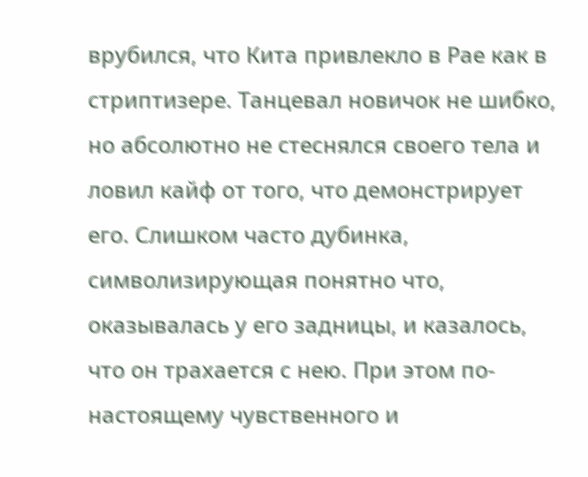врубился, что Кита привлекло в Рае как в стриптизере. Танцевал новичок не шибко, но абсолютно не стеснялся своего тела и ловил кайф от того, что демонстрирует его. Слишком часто дубинка, символизирующая понятно что, оказывалась у его задницы, и казалось, что он трахается с нею. При этом по-настоящему чувственного и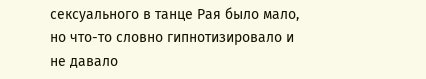сексуального в танце Рая было мало, но что-то словно гипнотизировало и не давало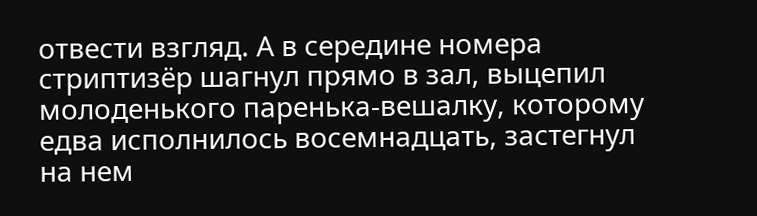отвести взгляд. А в середине номера стриптизёр шагнул прямо в зал, выцепил молоденького паренька-вешалку, которому едва исполнилось восемнадцать, застегнул на нем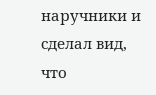наручники и сделал вид, что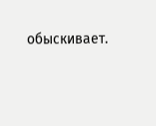обыскивает.